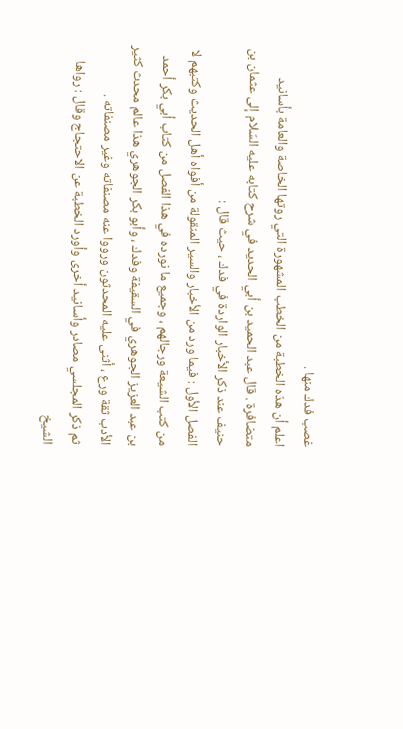غصب فدك منها .
اعلم أن هذه الخطبة من الخطب المشهورة التي روتها الخاصة والعامة بأسانيد متضافرة . قال عبد الحميد بن أبي الحديد في شرح كتابه عليه السّلام إلى عثمان بن حنيف عند ذكر الأخبار الواردة في فدك ، حيث قال :
الفصل الأول : فيما ورد من الأخبار والسير المنقولة من أفواه أهل الحديث وكتبهم لا من كتب الشيعة ورجالهم ، وجميع ما نورده في هذا الفصل من كتاب أبي بكر أحمد بن عبد العزيز الجوهري في السقيفة وفدك ، وأبو بكر الجوهري هذا عالم محدث كثير الأدب ثقة ورع ، أثنى عليه المحدثون ورووا عنه مصنفاته وغير مصنفاته .
ثم ذكر المجلسي مصادر وأسانيد أخرى وأورد الخطبة عن الاحتجاج وقال : رواها الشيخ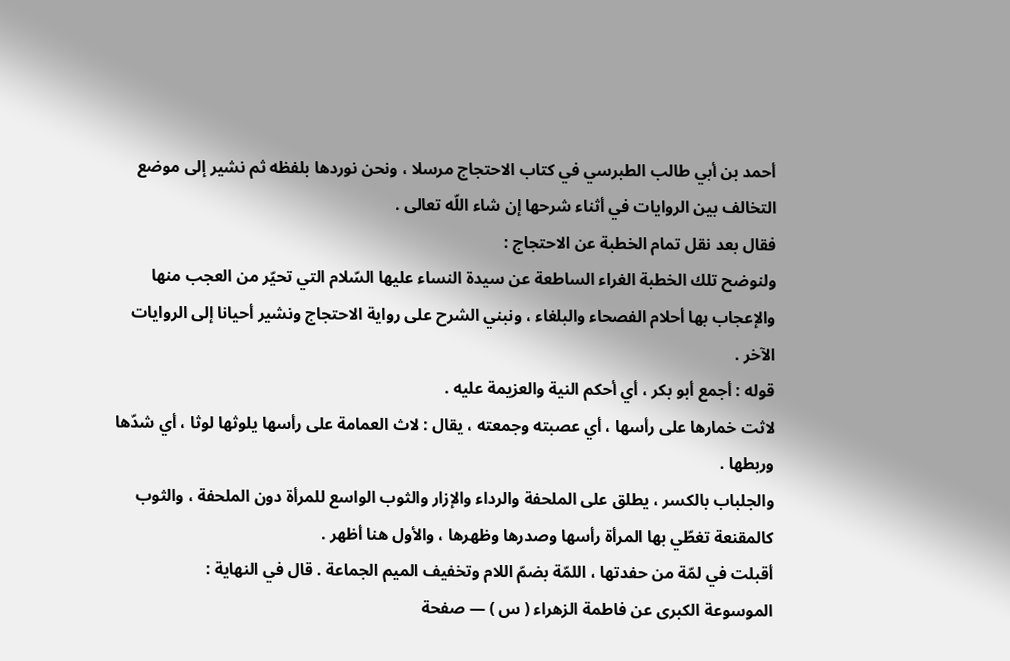أحمد بن أبي طالب الطبرسي في كتاب الاحتجاج مرسلا ، ونحن نوردها بلفظه ثم نشير إلى موضع التخالف بين الروايات في أثناء شرحها إن شاء اللّه تعالى .
فقال بعد نقل تمام الخطبة عن الاحتجاج :
ولنوضح تلك الخطبة الغراء الساطعة عن سيدة النساء عليها السّلام التي تحيّر من العجب منها والإعجاب بها أحلام الفصحاء والبلغاء ، ونبني الشرح على رواية الاحتجاج ونشير أحيانا إلى الروايات الآخر .
قوله : أجمع أبو بكر ، أي أحكم النية والعزيمة عليه .
لاثت خمارها على رأسها ، أي عصبته وجمعته ، يقال : لاث العمامة على رأسها يلوثها لوثا ، أي شدّها وربطها .
والجلباب بالكسر ، يطلق على الملحفة والرداء والإزار والثوب الواسع للمرأة دون الملحفة ، والثوب كالمقنعة تغطّي بها المرأة رأسها وصدرها وظهرها ، والأول هنا أظهر .
أقبلت في لمّة من حفدتها ، اللمّة بضمّ اللام وتخفيف الميم الجماعة . قال في النهاية :
الموسوعة الكبرى عن فاطمة الزهراء ( س ) — صفحة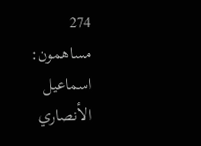274
مساهمون: اسماعيل الأنصاري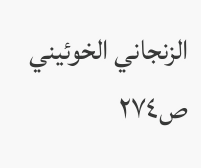الزنجاني الخوئيني
ص٢٧٤